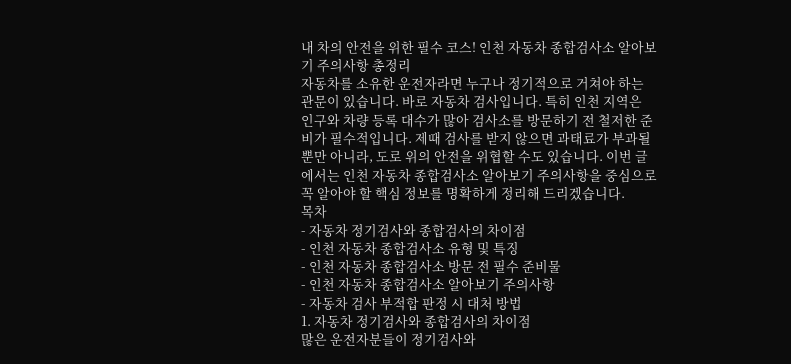내 차의 안전을 위한 필수 코스! 인천 자동차 종합검사소 알아보기 주의사항 총정리
자동차를 소유한 운전자라면 누구나 정기적으로 거쳐야 하는 관문이 있습니다. 바로 자동차 검사입니다. 특히 인천 지역은 인구와 차량 등록 대수가 많아 검사소를 방문하기 전 철저한 준비가 필수적입니다. 제때 검사를 받지 않으면 과태료가 부과될 뿐만 아니라, 도로 위의 안전을 위협할 수도 있습니다. 이번 글에서는 인천 자동차 종합검사소 알아보기 주의사항을 중심으로 꼭 알아야 할 핵심 정보를 명확하게 정리해 드리겠습니다.
목차
- 자동차 정기검사와 종합검사의 차이점
- 인천 자동차 종합검사소 유형 및 특징
- 인천 자동차 종합검사소 방문 전 필수 준비물
- 인천 자동차 종합검사소 알아보기 주의사항
- 자동차 검사 부적합 판정 시 대처 방법
1. 자동차 정기검사와 종합검사의 차이점
많은 운전자분들이 정기검사와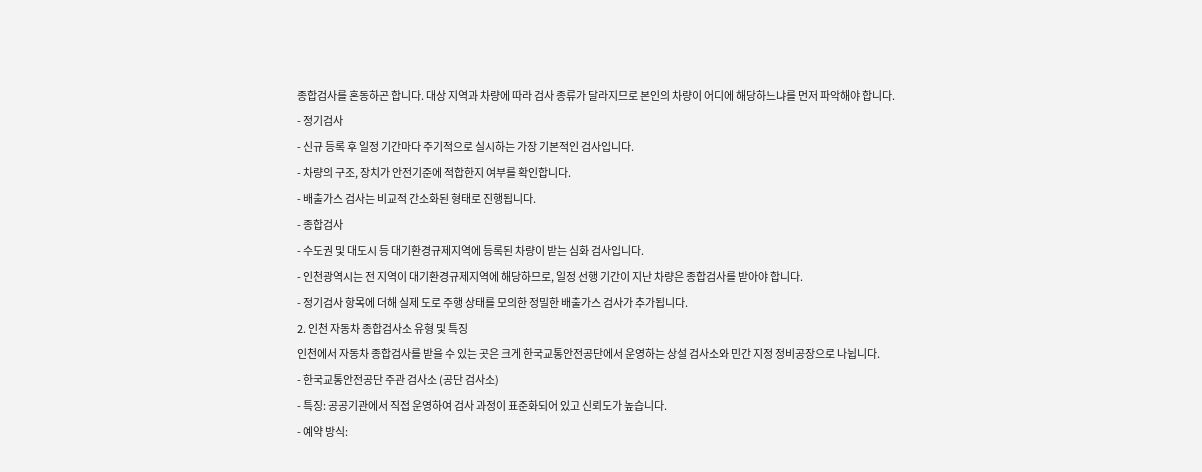종합검사를 혼동하곤 합니다. 대상 지역과 차량에 따라 검사 종류가 달라지므로 본인의 차량이 어디에 해당하느냐를 먼저 파악해야 합니다.
- 정기검사
- 신규 등록 후 일정 기간마다 주기적으로 실시하는 가장 기본적인 검사입니다.
- 차량의 구조, 장치가 안전기준에 적합한지 여부를 확인합니다.
- 배출가스 검사는 비교적 간소화된 형태로 진행됩니다.
- 종합검사
- 수도권 및 대도시 등 대기환경규제지역에 등록된 차량이 받는 심화 검사입니다.
- 인천광역시는 전 지역이 대기환경규제지역에 해당하므로, 일정 선행 기간이 지난 차량은 종합검사를 받아야 합니다.
- 정기검사 항목에 더해 실제 도로 주행 상태를 모의한 정밀한 배출가스 검사가 추가됩니다.
2. 인천 자동차 종합검사소 유형 및 특징
인천에서 자동차 종합검사를 받을 수 있는 곳은 크게 한국교통안전공단에서 운영하는 상설 검사소와 민간 지정 정비공장으로 나뉩니다.
- 한국교통안전공단 주관 검사소 (공단 검사소)
- 특징: 공공기관에서 직접 운영하여 검사 과정이 표준화되어 있고 신뢰도가 높습니다.
- 예약 방식: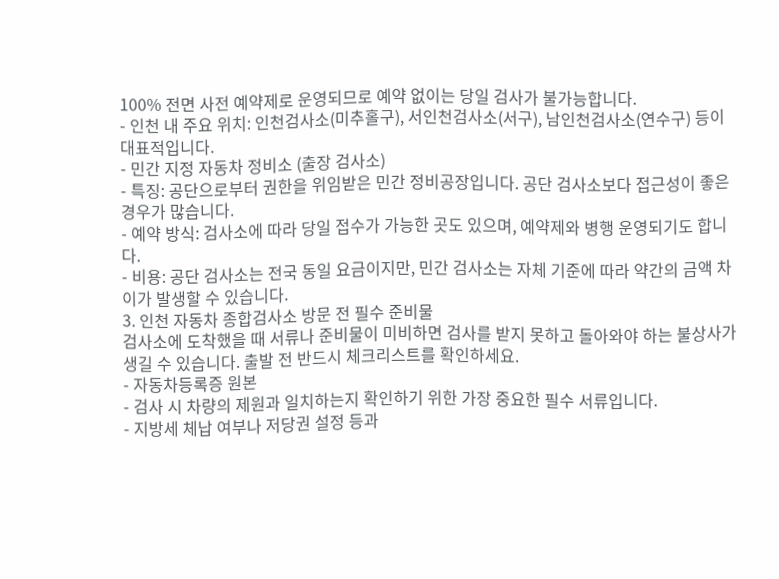100% 전면 사전 예약제로 운영되므로 예약 없이는 당일 검사가 불가능합니다.
- 인천 내 주요 위치: 인천검사소(미추홀구), 서인천검사소(서구), 남인천검사소(연수구) 등이 대표적입니다.
- 민간 지정 자동차 정비소 (출장 검사소)
- 특징: 공단으로부터 권한을 위임받은 민간 정비공장입니다. 공단 검사소보다 접근성이 좋은 경우가 많습니다.
- 예약 방식: 검사소에 따라 당일 접수가 가능한 곳도 있으며, 예약제와 병행 운영되기도 합니다.
- 비용: 공단 검사소는 전국 동일 요금이지만, 민간 검사소는 자체 기준에 따라 약간의 금액 차이가 발생할 수 있습니다.
3. 인천 자동차 종합검사소 방문 전 필수 준비물
검사소에 도착했을 때 서류나 준비물이 미비하면 검사를 받지 못하고 돌아와야 하는 불상사가 생길 수 있습니다. 출발 전 반드시 체크리스트를 확인하세요.
- 자동차등록증 원본
- 검사 시 차량의 제원과 일치하는지 확인하기 위한 가장 중요한 필수 서류입니다.
- 지방세 체납 여부나 저당권 설정 등과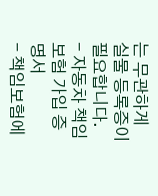는 무관하게 실물 등록증이 필요합니다.
- 자동차 책임보험 가입 증명서
- 책임보험에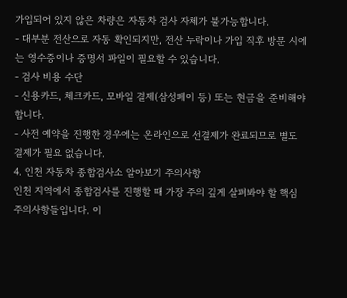가입되어 있지 않은 차량은 자동차 검사 자체가 불가능합니다.
- 대부분 전산으로 자동 확인되지만, 전산 누락이나 가입 직후 방문 시에는 영수증이나 증명서 파일이 필요할 수 있습니다.
- 검사 비용 수단
- 신용카드, 체크카드, 모바일 결제(삼성페이 등) 또는 현금을 준비해야 합니다.
- 사전 예약을 진행한 경우에는 온라인으로 선결제가 완료되므로 별도 결제가 필요 없습니다.
4. 인천 자동차 종합검사소 알아보기 주의사항
인천 지역에서 종합검사를 진행할 때 가장 주의 깊게 살펴봐야 할 핵심 주의사항들입니다. 이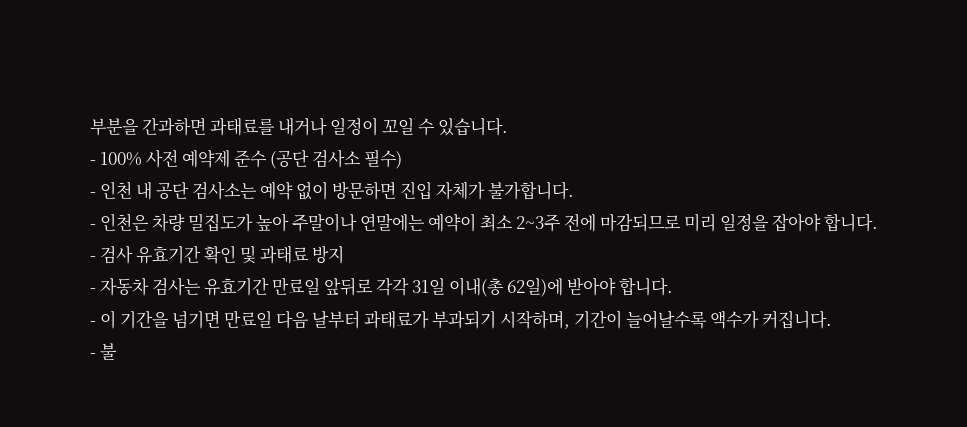부분을 간과하면 과태료를 내거나 일정이 꼬일 수 있습니다.
- 100% 사전 예약제 준수 (공단 검사소 필수)
- 인천 내 공단 검사소는 예약 없이 방문하면 진입 자체가 불가합니다.
- 인천은 차량 밀집도가 높아 주말이나 연말에는 예약이 최소 2~3주 전에 마감되므로 미리 일정을 잡아야 합니다.
- 검사 유효기간 확인 및 과태료 방지
- 자동차 검사는 유효기간 만료일 앞뒤로 각각 31일 이내(총 62일)에 받아야 합니다.
- 이 기간을 넘기면 만료일 다음 날부터 과태료가 부과되기 시작하며, 기간이 늘어날수록 액수가 커집니다.
- 불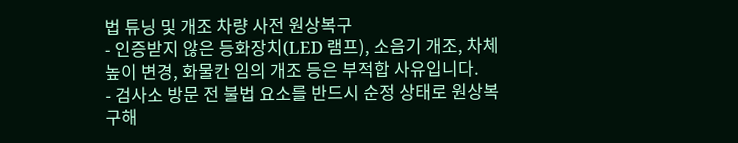법 튜닝 및 개조 차량 사전 원상복구
- 인증받지 않은 등화장치(LED 램프), 소음기 개조, 차체 높이 변경, 화물칸 임의 개조 등은 부적합 사유입니다.
- 검사소 방문 전 불법 요소를 반드시 순정 상태로 원상복구해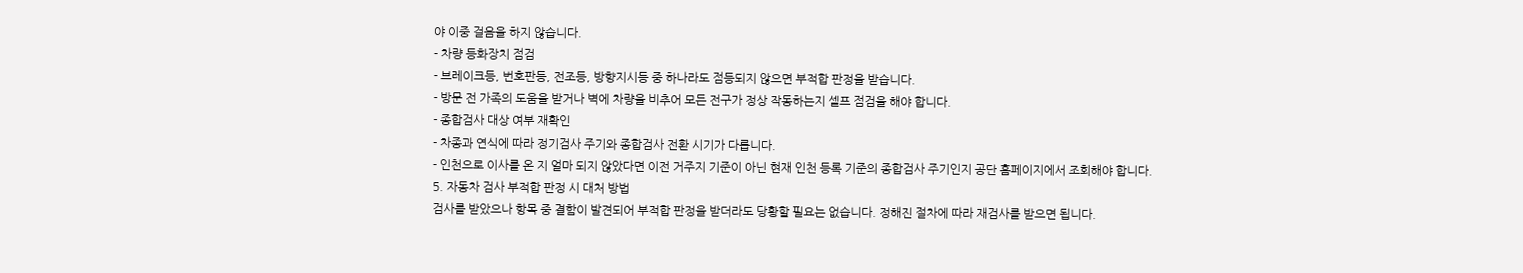야 이중 걸음을 하지 않습니다.
- 차량 등화장치 점검
- 브레이크등, 번호판등, 전조등, 방향지시등 중 하나라도 점등되지 않으면 부적합 판정을 받습니다.
- 방문 전 가족의 도움을 받거나 벽에 차량을 비추어 모든 전구가 정상 작동하는지 셀프 점검을 해야 합니다.
- 종합검사 대상 여부 재확인
- 차종과 연식에 따라 정기검사 주기와 종합검사 전환 시기가 다릅니다.
- 인천으로 이사를 온 지 얼마 되지 않았다면 이전 거주지 기준이 아닌 현재 인천 등록 기준의 종합검사 주기인지 공단 홈페이지에서 조회해야 합니다.
5. 자동차 검사 부적합 판정 시 대처 방법
검사를 받았으나 항목 중 결함이 발견되어 부적합 판정을 받더라도 당황할 필요는 없습니다. 정해진 절차에 따라 재검사를 받으면 됩니다.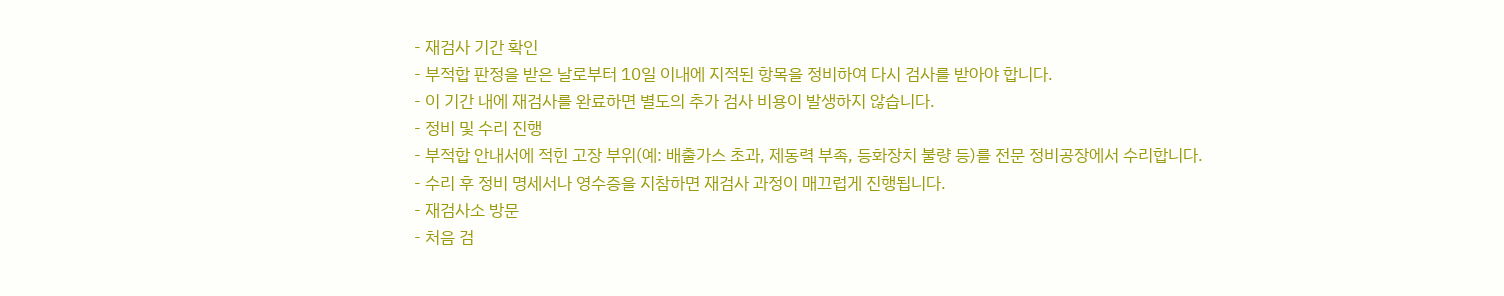- 재검사 기간 확인
- 부적합 판정을 받은 날로부터 10일 이내에 지적된 항목을 정비하여 다시 검사를 받아야 합니다.
- 이 기간 내에 재검사를 완료하면 별도의 추가 검사 비용이 발생하지 않습니다.
- 정비 및 수리 진행
- 부적합 안내서에 적힌 고장 부위(예: 배출가스 초과, 제동력 부족, 등화장치 불량 등)를 전문 정비공장에서 수리합니다.
- 수리 후 정비 명세서나 영수증을 지참하면 재검사 과정이 매끄럽게 진행됩니다.
- 재검사소 방문
- 처음 검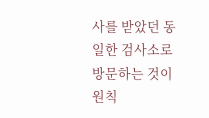사를 받았던 동일한 검사소로 방문하는 것이 원칙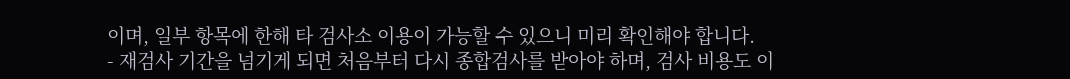이며, 일부 항목에 한해 타 검사소 이용이 가능할 수 있으니 미리 확인해야 합니다.
- 재검사 기간을 넘기게 되면 처음부터 다시 종합검사를 받아야 하며, 검사 비용도 이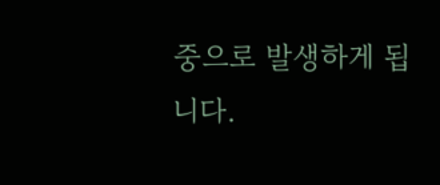중으로 발생하게 됩니다.